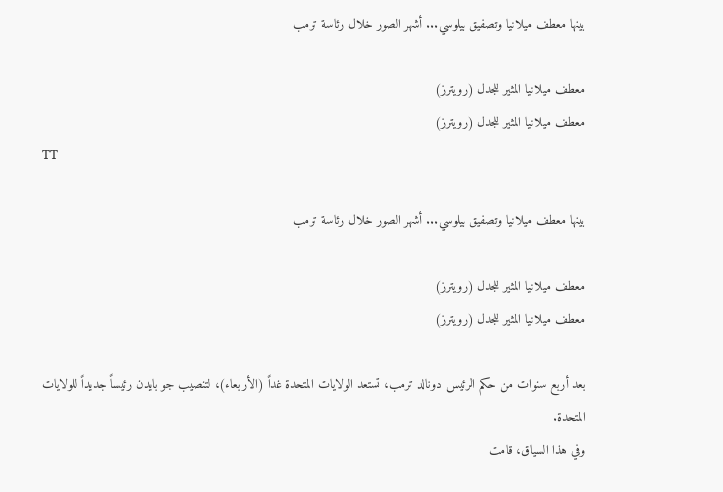بينها معطف ميلانيا وتصفيق بيلوسي... أشهر الصور خلال رئاسة ترمب

معطف ميلانيا المثير للجدل (رويترز)
معطف ميلانيا المثير للجدل (رويترز)
TT

بينها معطف ميلانيا وتصفيق بيلوسي... أشهر الصور خلال رئاسة ترمب

معطف ميلانيا المثير للجدل (رويترز)
معطف ميلانيا المثير للجدل (رويترز)

بعد أربع سنوات من حكم الرئيس دونالد ترمب، تستعد الولايات المتحدة غداً (الأربعاء)، لتنصيب جو بايدن رئيساً جديداً للولايات المتحدة.
وفي هذا السياق، قامت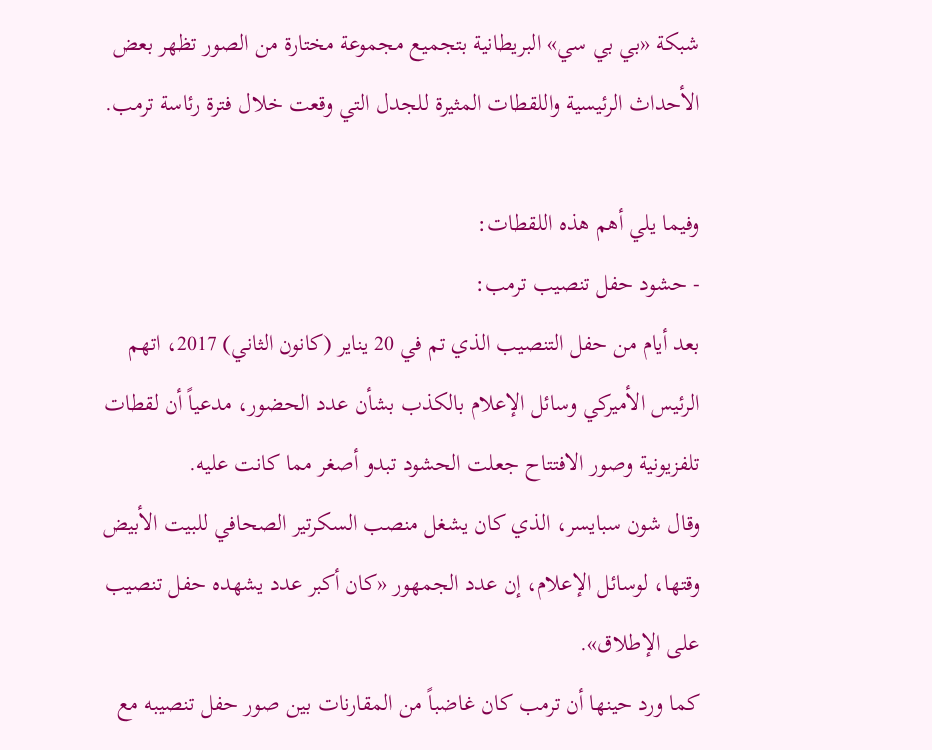شبكة «بي بي سي» البريطانية بتجميع مجموعة مختارة من الصور تظهر بعض الأحداث الرئيسية واللقطات المثيرة للجدل التي وقعت خلال فترة رئاسة ترمب.

وفيما يلي أهم هذه اللقطات:
- حشود حفل تنصيب ترمب:
بعد أيام من حفل التنصيب الذي تم في 20 يناير (كانون الثاني) 2017، اتهم الرئيس الأميركي وسائل الإعلام بالكذب بشأن عدد الحضور، مدعياً أن لقطات تلفزيونية وصور الافتتاح جعلت الحشود تبدو أصغر مما كانت عليه.
وقال شون سبايسر، الذي كان يشغل منصب السكرتير الصحافي للبيت الأبيض وقتها، لوسائل الإعلام، إن عدد الجمهور «كان أكبر عدد يشهده حفل تنصيب على الإطلاق».
كما ورد حينها أن ترمب كان غاضباً من المقارنات بين صور حفل تنصيبه مع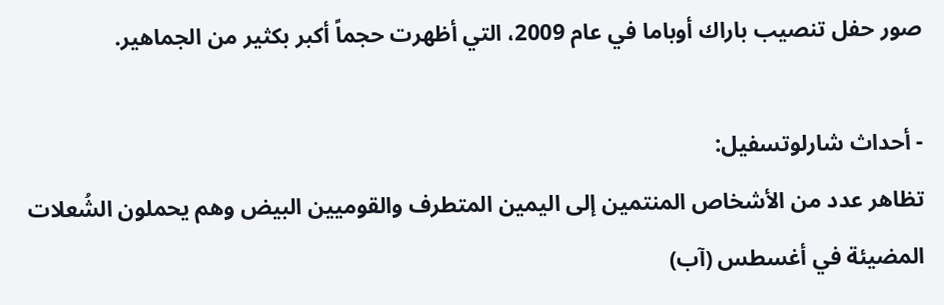صور حفل تنصيب باراك أوباما في عام 2009، التي أظهرت حجماً أكبر بكثير من الجماهير.

- أحداث شارلوتسفيل:
تظاهر عدد من الأشخاص المنتمين إلى اليمين المتطرف والقوميين البيض وهم يحملون الشُعلات المضيئة في أغسطس (آب)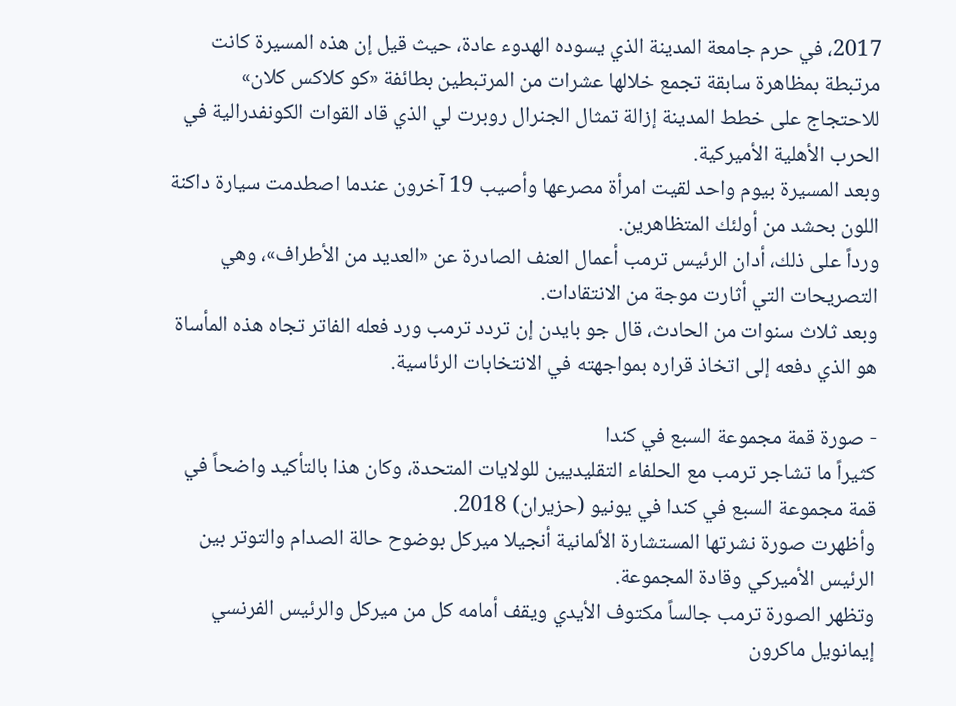2017، في حرم جامعة المدينة الذي يسوده الهدوء عادة، حيث قيل إن هذه المسيرة كانت مرتبطة بمظاهرة سابقة تجمع خلالها عشرات من المرتبطين بطائفة «كو كلاكس كلان» للاحتجاج على خطط المدينة إزالة تمثال الجنرال روبرت لي الذي قاد القوات الكونفدرالية في الحرب الأهلية الأميركية.
وبعد المسيرة بيوم واحد لقيت امرأة مصرعها وأصيب 19 آخرون عندما اصطدمت سيارة داكنة اللون بحشد من أولئك المتظاهرين.
ورداً على ذلك، أدان الرئيس ترمب أعمال العنف الصادرة عن «العديد من الأطراف»، وهي التصريحات التي أثارت موجة من الانتقادات.
وبعد ثلاث سنوات من الحادث، قال جو بايدن إن تردد ترمب ورد فعله الفاتر تجاه هذه المأساة هو الذي دفعه إلى اتخاذ قراره بمواجهته في الانتخابات الرئاسية.

- صورة قمة مجموعة السبع في كندا
كثيراً ما تشاجر ترمب مع الحلفاء التقليديين للولايات المتحدة، وكان هذا بالتأكيد واضحاً في قمة مجموعة السبع في كندا في يونيو (حزيران) 2018.
وأظهرت صورة نشرتها المستشارة الألمانية أنجيلا ميركل بوضوح حالة الصدام والتوتر بين الرئيس الأميركي وقادة المجموعة.
وتظهر الصورة ترمب جالساً مكتوف الأيدي ويقف أمامه كل من ميركل والرئيس الفرنسي إيمانويل ماكرون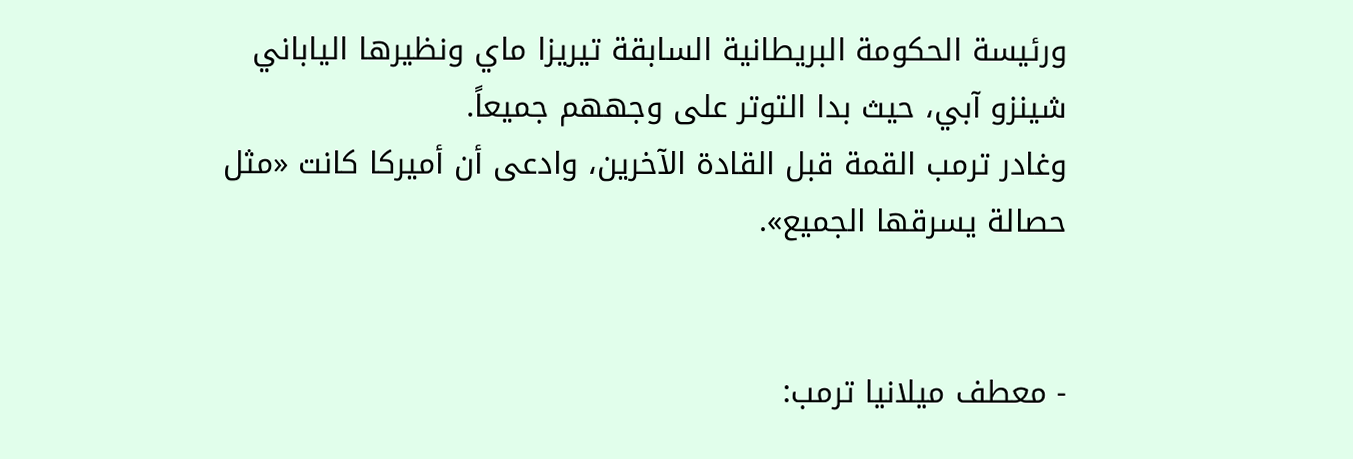ورئيسة الحكومة البريطانية السابقة تيريزا ماي ونظيرها الياباني شينزو آبي، حيث بدا التوتر على وجههم جميعاً.
وغادر ترمب القمة قبل القادة الآخرين، وادعى أن أميركا كانت «مثل حصالة يسرقها الجميع».


- معطف ميلانيا ترمب: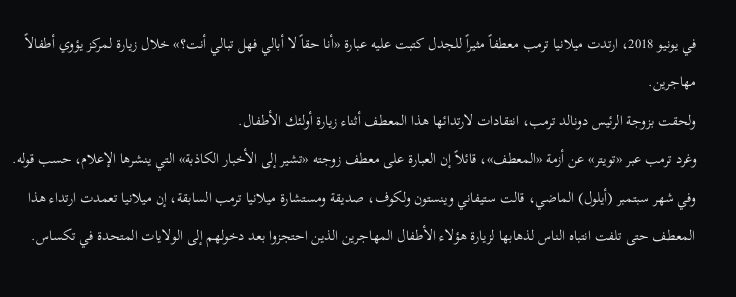في يونيو 2018، ارتدت ميلانيا ترمب معطفاً مثيراً للجدل كتبت عليه عبارة «أنا حقاً لا أبالي فهل تبالي أنت؟» خلال زيارة لمركز يؤوي أطفالاً مهاجرين.
ولحقت بزوجة الرئيس دونالد ترمب، انتقادات لارتدائها هذا المعطف أثناء زيارة أولئك الأطفال.
وغرد ترمب عبر «تويتر» عن أزمة «المعطف»، قائلاً إن العبارة على معطف زوجته «تشير إلى الأخبار الكاذبة» التي ينشرها الإعلام، حسب قوله.
وفي شهر سبتمبر (أيلول) الماضي، قالت ستيفاني وينستون ولكوف، صديقة ومستشارة ميلانيا ترمب السابقة، إن ميلانيا تعمدت ارتداء هذا المعطف حتى تلفت انتباه الناس لذهابها لزيارة هؤلاء الأطفال المهاجرين الذين احتجزوا بعد دخولهم إلى الولايات المتحدة في تكساس.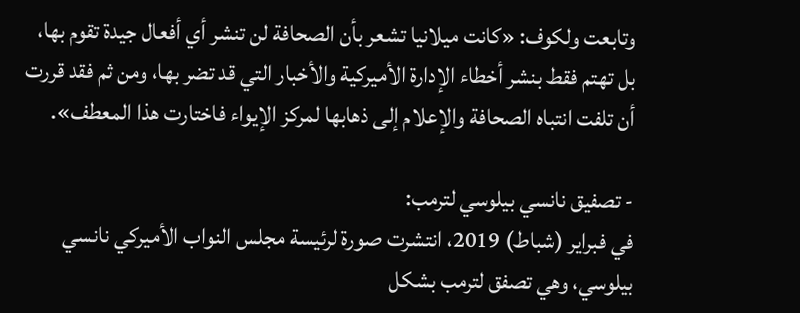وتابعت ولكوف: «كانت ميلانيا تشعر بأن الصحافة لن تنشر أي أفعال جيدة تقوم بها، بل تهتم فقط بنشر أخطاء الإدارة الأميركية والأخبار التي قد تضر بها، ومن ثم فقد قررت أن تلفت انتباه الصحافة والإعلام إلى ذهابها لمركز الإيواء فاختارت هذا المعطف».

- تصفيق نانسي بيلوسي لترمب:
في فبراير (شباط) 2019، انتشرت صورة لرئيسة مجلس النواب الأميركي نانسي بيلوسي، وهي تصفق لترمب بشكل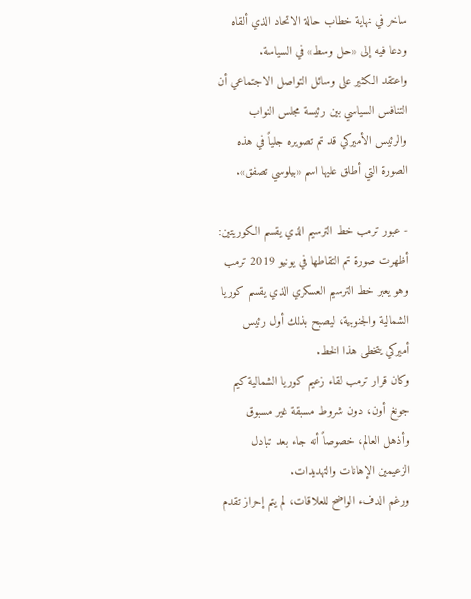ساخر في نهاية خطاب حالة الاتحاد الذي ألقاه ودعا فيه إلى «حل وسط» في السياسة.
واعتقد الكثير على وسائل التواصل الاجتماعي أن التنافس السياسي بين رئيسة مجلس النواب والرئيس الأميركي قد تم تصويره جلياً في هذه الصورة التي أطلق عليها اسم «بيلوسي تصفق».

- عبور ترمب خط الترسيم الذي يقسم الكوريتين:
أظهرت صورة تم التقاطها في يونيو 2019 ترمب وهو يعبر خط الترسيم العسكري الذي يقسم كوريا الشمالية والجنوبية، ليصبح بذلك أول رئيس أميركي يتخطى هذا الخط.
وكان قرار ترمب لقاء زعيم كوريا الشمالية كيم جونغ أون، دون شروط مسبقة غير مسبوق وأذهل العالم، خصوصاً أنه جاء بعد تبادل الزعيمين الإهانات والتهديدات.
ورغم الدفء الواضح للعلاقات، لم يتم إحراز تقدم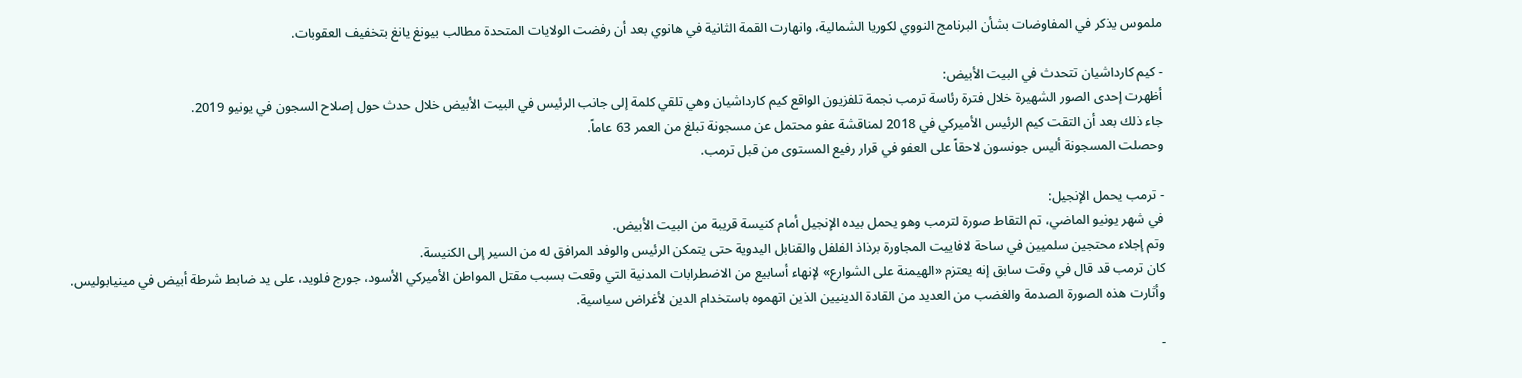ملموس يذكر في المفاوضات بشأن البرنامج النووي لكوريا الشمالية، وانهارت القمة الثانية في هانوي بعد أن رفضت الولايات المتحدة مطالب بيونغ يانغ بتخفيف العقوبات.

- كيم كارداشيان تتحدث في البيت الأبيض:
أظهرت إحدى الصور الشهيرة خلال فترة رئاسة ترمب نجمة تلفزيون الواقع كيم كارداشيان وهي تلقي كلمة إلى جانب الرئيس في البيت الأبيض خلال حدث حول إصلاح السجون في يونيو 2019.
جاء ذلك بعد أن التقت كيم الرئيس الأميركي في 2018 لمناقشة عفو محتمل عن مسجونة تبلغ من العمر 63 عاماً.
وحصلت المسجونة أليس جونسون لاحقاً على العفو في قرار رفيع المستوى من قبل ترمب.

- ترمب يحمل الإنجيل:
في شهر يونيو الماضي، تم التقاط صورة لترمب وهو يحمل بيده الإنجيل أمام كنيسة قريبة من البيت الأبيض.
وتم إجلاء محتجين سلميين في ساحة لافاييت المجاورة برذاذ الفلفل والقنابل اليدوية حتى يتمكن الرئيس والوفد المرافق له من السير إلى الكنيسة.
كان ترمب قد قال في وقت سابق إنه يعتزم «الهيمنة على الشوارع» لإنهاء أسابيع من الاضطرابات المدنية التي وقعت بسبب مقتل المواطن الأميركي الأسود، جورج فلويد، على يد ضابط شرطة أبيض في مينيابوليس.
وأثارت هذه الصورة الصدمة والغضب من العديد من القادة الدينيين الذين اتهموه باستخدام الدين لأغراض سياسية.

-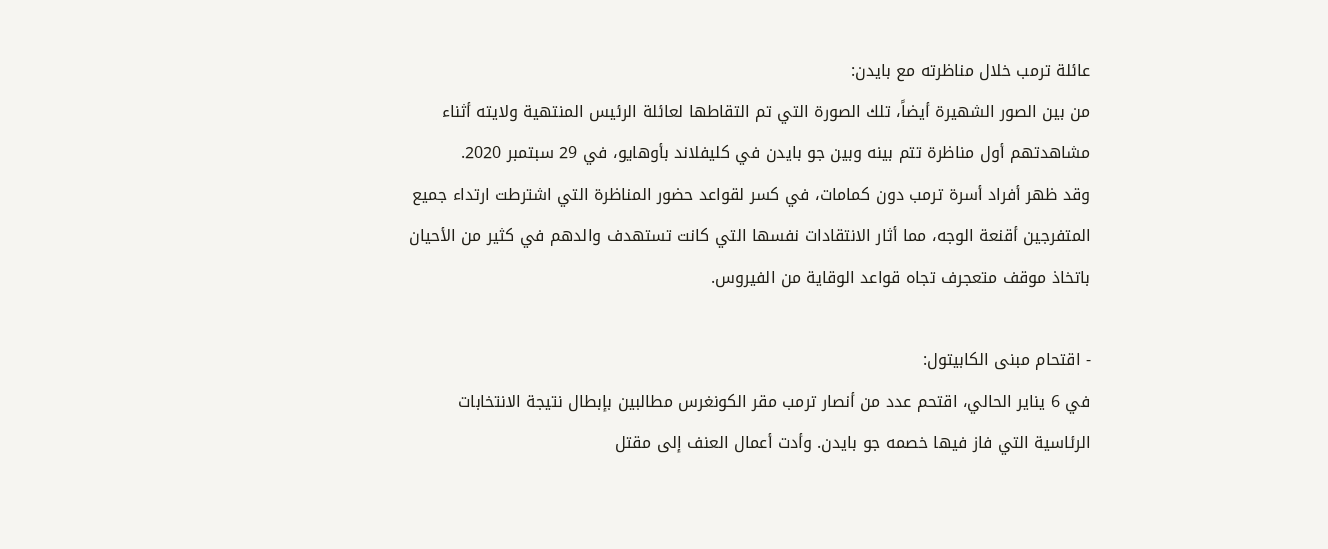عائلة ترمب خلال مناظرته مع بايدن:
من بين الصور الشهيرة أيضاً، تلك الصورة التي تم التقاطها لعائلة الرئيس المنتهية ولايته أثناء مشاهدتهم أول مناظرة تتم بينه وبين جو بايدن في كليفلاند بأوهايو، في 29 سبتمبر 2020.
وقد ظهر أفراد أسرة ترمب دون كمامات، في كسر لقواعد حضور المناظرة التي اشترطت ارتداء جميع المتفرجين أقنعة الوجه، مما أثار الانتقادات نفسها التي كانت تستهدف والدهم في كثير من الأحيان باتخاذ موقف متعجرف تجاه قواعد الوقاية من الفيروس.

- اقتحام مبنى الكابيتول:
في 6 يناير الحالي، اقتحم عدد من أنصار ترمب مقر الكونغرس مطالبين بإبطال نتيجة الانتخابات الرئاسية التي فاز فيها خصمه جو بايدن. وأدت أعمال العنف إلى مقتل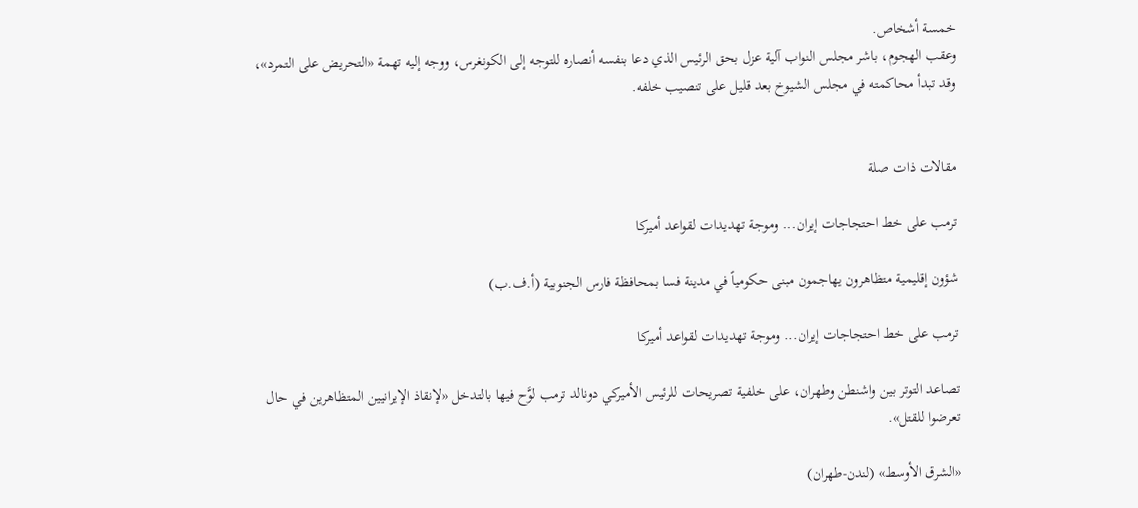خمسة أشخاص.
وعقب الهجوم، باشر مجلس النواب آلية عزل بحق الرئيس الذي دعا بنفسه أنصاره للتوجه إلى الكونغرس، ووجه إليه تهمة «التحريض على التمرد»، وقد تبدأ محاكمته في مجلس الشيوخ بعد قليل على تنصيب خلفه.


مقالات ذات صلة

ترمب على خط احتجاجات إيران... وموجة تهديدات لقواعد أميركا

شؤون إقليمية متظاهرون يهاجمون مبنى حكومياً في مدينة فسا بمحافظة فارس الجنوبية (أ.ف.ب)

ترمب على خط احتجاجات إيران... وموجة تهديدات لقواعد أميركا

تصاعد التوتر بين واشنطن وطهران، على خلفية تصريحات للرئيس الأميركي دونالد ترمب لوَّح فيها بالتدخل «لإنقاذ الإيرانيين المتظاهرين في حال تعرضوا للقتل».

«الشرق الأوسط» (لندن-طهران)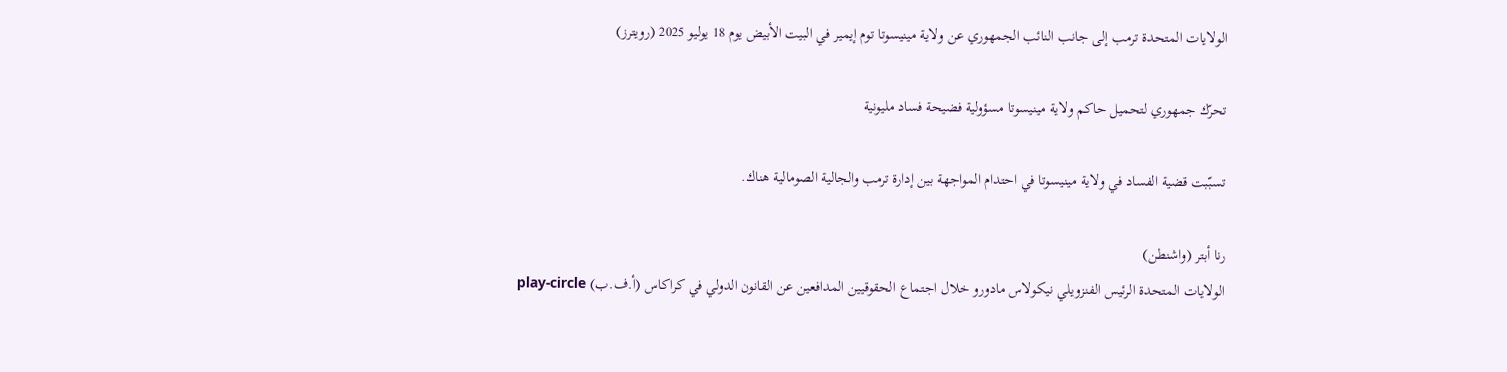الولايات المتحدة ترمب إلى جانب النائب الجمهوري عن ولاية مينيسوتا توم إيمير في البيت الأبيض يوم 18 يوليو 2025 (رويترز)

تحرّك جمهوري لتحميل حاكم ولاية مينيسوتا مسؤولية فضيحة فساد مليونية

تسبّبت قضية الفساد في ولاية مينيسوتا في احتدام المواجهة بين إدارة ترمب والجالية الصومالية هناك.

رنا أبتر (واشنطن)
الولايات المتحدة الرئيس الفنزويلي نيكولاس مادورو خلال اجتماع الحقوقيين المدافعين عن القانون الدولي في كراكاس (أ.ف.ب) play-circle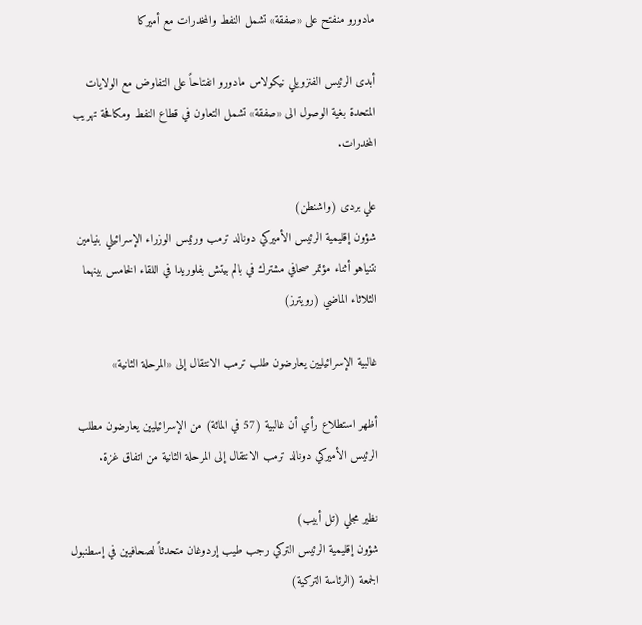مادورو منفتح على «صفقة» تشمل النفط والمخدرات مع أميركا

أبدى الرئيس الفنزويلي نيكولاس مادورو انفتاحاً على التفاوض مع الولايات المتحدة بغية الوصول الى «صفقة» تشمل التعاون في قطاع النفط ومكافحة تهريب المخدرات.

علي بردى (واشنطن)
شؤون إقليمية الرئيس الأميركي دونالد ترمب ورئيس الوزراء الإسرائيلي بنيامين نتنياهو أثناء مؤتمر صحافي مشترك في بالم بيتش بفلوريدا في اللقاء الخامس بينهما الثلاثاء الماضي (رويترز)

غالبية الإسرائيليين يعارضون طلب ترمب الانتقال إلى «المرحلة الثانية»

أظهر استطلاع رأي أن غالبية (57 في المائة) من الإسرائيليين يعارضون مطلب الرئيس الأميركي دونالد ترمب الانتقال إلى المرحلة الثانية من اتفاق غزة.

نظير مجلي (تل أبيب)
شؤون إقليمية الرئيس التركي رجب طيب إردوغان متحدثاً لصحافيين في إسطنبول الجمعة (الرئاسة التركية)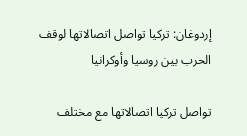إردوغان: تركيا تواصل اتصالاتها لوقف الحرب بين روسيا وأوكرانيا

تواصل تركيا اتصالاتها مع مختلف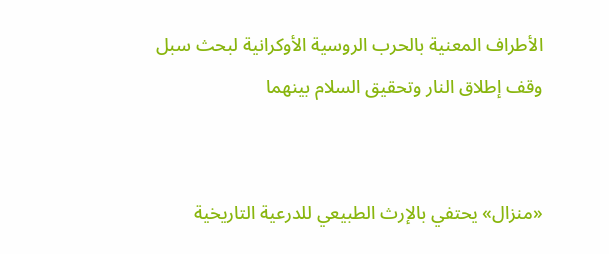الأطراف المعنية بالحرب الروسية الأوكرانية لبحث سبل وقف إطلاق النار وتحقيق السلام بينهما


«منزال» يحتفي بالإرث الطبيعي للدرعية التاريخية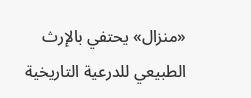«منزال» يحتفي بالإرث الطبيعي للدرعية التاريخية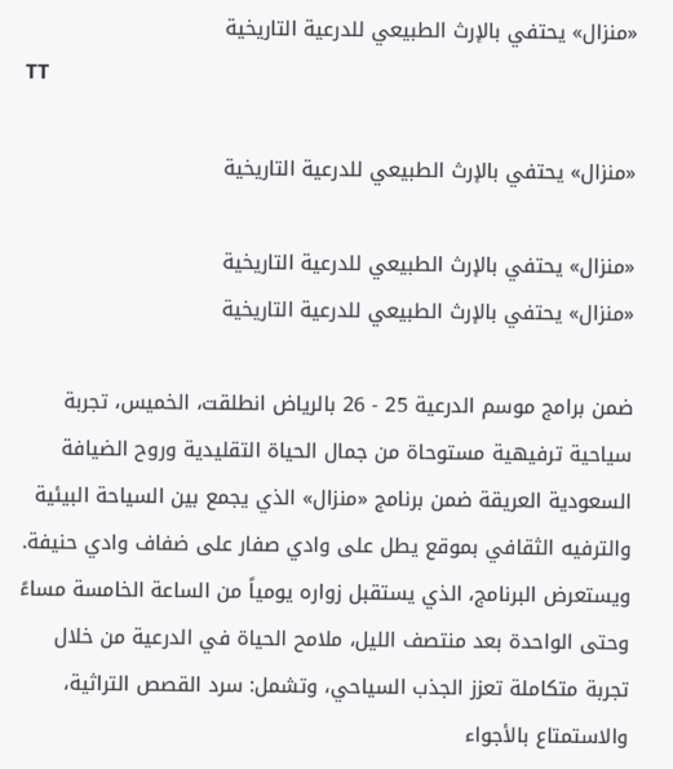«منزال» يحتفي بالإرث الطبيعي للدرعية التاريخية
TT

«منزال» يحتفي بالإرث الطبيعي للدرعية التاريخية

«منزال» يحتفي بالإرث الطبيعي للدرعية التاريخية
«منزال» يحتفي بالإرث الطبيعي للدرعية التاريخية

ضمن برامج موسم الدرعية 25 - 26 بالرياض انطلقت، الخميس، تجربة سياحية ترفيهية مستوحاة من جمال الحياة التقليدية وروح الضيافة السعودية العريقة ضمن برنامج «منزال» الذي يجمع بين السياحة البيئية والترفيه الثقافي بموقع يطل على وادي صفار على ضفاف وادي حنيفة. ويستعرض البرنامج، الذي يستقبل زواره يومياً من الساعة الخامسة مساءً وحتى الواحدة بعد منتصف الليل، ملامح الحياة في الدرعية من خلال تجربة متكاملة تعزز الجذب السياحي، وتشمل: سرد القصص التراثية، والاستمتاع بالأجواء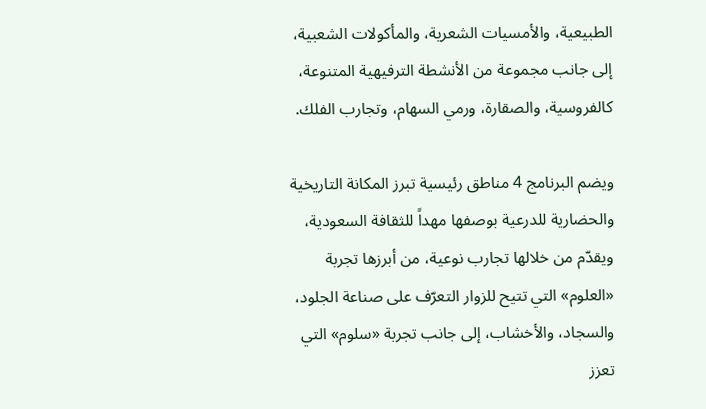الطبيعية، والأمسيات الشعرية، والمأكولات الشعبية، إلى جانب مجموعة من الأنشطة الترفيهية المتنوعة، كالفروسية، والصقارة، ورمي السهام، وتجارب الفلك.

ويضم البرنامج 4 مناطق رئيسية تبرز المكانة التاريخية والحضارية للدرعية بوصفها مهداً للثقافة السعودية، ويقدّم من خلالها تجارب نوعية، من أبرزها تجربة «العلوم» التي تتيح للزوار التعرّف على صناعة الجلود، والسجاد، والأخشاب، إلى جانب تجربة «سلوم» التي تعزز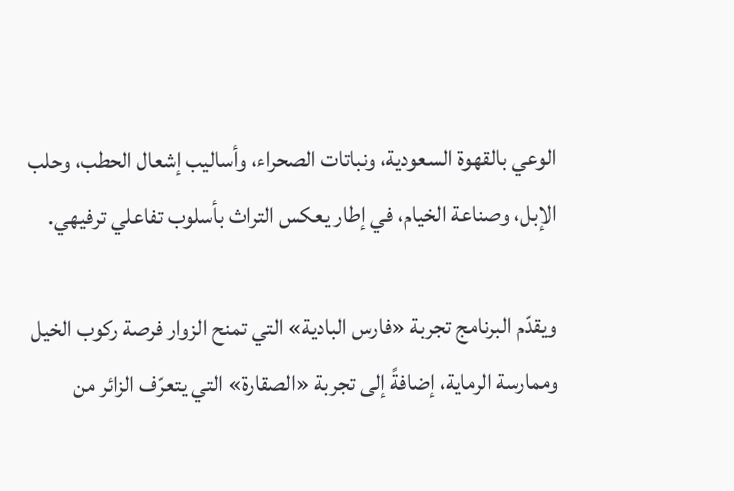الوعي بالقهوة السعودية، ونباتات الصحراء، وأساليب إشعال الحطب، وحلب الإبل، وصناعة الخيام، في إطار يعكس التراث بأسلوب تفاعلي ترفيهي.

ويقدّم البرنامج تجربة «فارس البادية» التي تمنح الزوار فرصة ركوب الخيل وممارسة الرماية، إضافةً إلى تجربة «الصقارة» التي يتعرّف الزائر من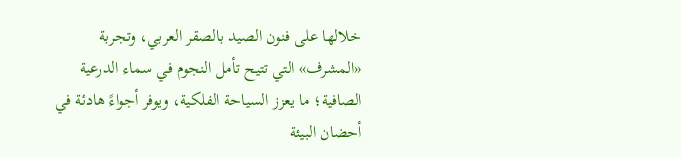خلالها على فنون الصيد بالصقر العربي، وتجربة «المشرف» التي تتيح تأمل النجوم في سماء الدرعية الصافية؛ ما يعزز السياحة الفلكية، ويوفر أجواءً هادئة في أحضان البيئة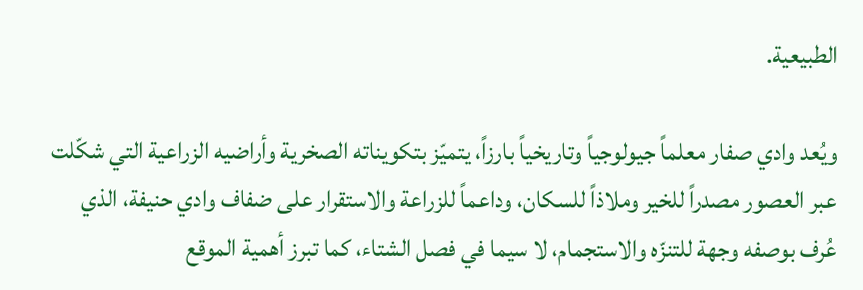الطبيعية.

ويُعد وادي صفار معلماً جيولوجياً وتاريخياً بارزاً، يتميّز بتكويناته الصخرية وأراضيه الزراعية التي شكّلت عبر العصور مصدراً للخير وملاذاً للسكان، وداعماً للزراعة والاستقرار على ضفاف وادي حنيفة، الذي عُرف بوصفه وجهة للتنزّه والاستجمام، لا سيما في فصل الشتاء، كما تبرز أهمية الموقع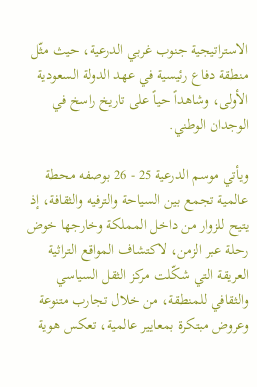الاستراتيجية جنوب غربي الدرعية، حيث مثّل منطقة دفاع رئيسية في عهد الدولة السعودية الأولى، وشاهداً حياً على تاريخ راسخ في الوجدان الوطني.

ويأتي موسم الدرعية 25 - 26 بوصفه محطة عالمية تجمع بين السياحة والترفيه والثقافة، إذ يتيح للزوار من داخل المملكة وخارجها خوض رحلة عبر الزمن، لاكتشاف المواقع التراثية العريقة التي شكّلت مركز الثقل السياسي والثقافي للمنطقة، من خلال تجارب متنوعة وعروض مبتكرة بمعايير عالمية، تعكس هوية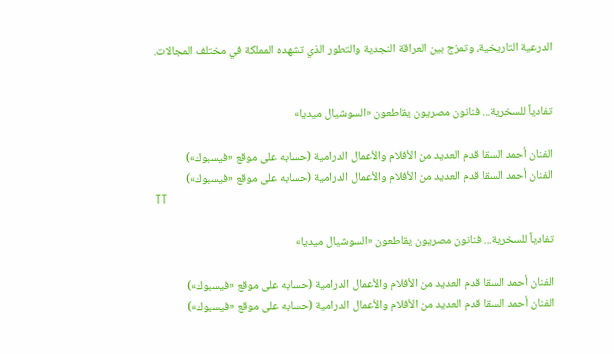الدرعية التاريخية، وتمزج بين العراقة النجدية والتطور الذي تشهده المملكة في مختلف المجالات.


تفادياً للسخرية... فنانون مصريون يقاطعون «السوشيال ميديا»

الفنان أحمد السقا قدم العديد من الأفلام والأعمال الدرامية (حسابه على موقع «فيسبوك»)
الفنان أحمد السقا قدم العديد من الأفلام والأعمال الدرامية (حسابه على موقع «فيسبوك»)
TT

تفادياً للسخرية... فنانون مصريون يقاطعون «السوشيال ميديا»

الفنان أحمد السقا قدم العديد من الأفلام والأعمال الدرامية (حسابه على موقع «فيسبوك»)
الفنان أحمد السقا قدم العديد من الأفلام والأعمال الدرامية (حسابه على موقع «فيسبوك»)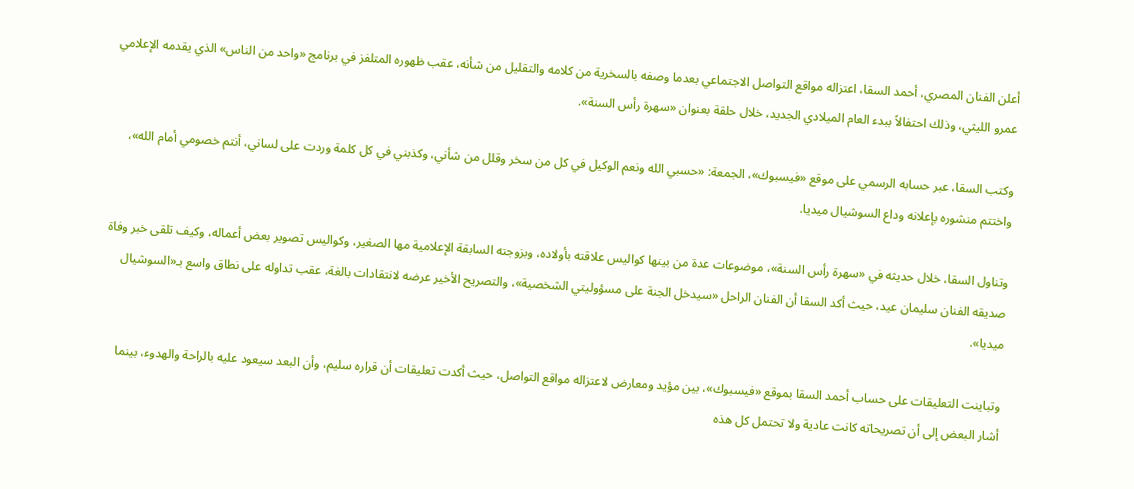أعلن الفنان المصري، أحمد السقا، اعتزاله مواقع التواصل الاجتماعي بعدما وصفه بالسخرية من كلامه والتقليل من شأنه، عقب ظهوره المتلفز في برنامج «واحد من الناس» الذي يقدمه الإعلامي عمرو الليثي، وذلك احتفالاً ببدء العام الميلادي الجديد، خلال حلقة بعنوان «سهرة رأس السنة».

وكتب السقا، عبر حسابه الرسمي على موقع «فيسبوك»، الجمعة: «حسبي الله ونعم الوكيل في كل من سخر وقلل من شأني، وكذبني في كل كلمة وردت على لساني، أنتم خصومي أمام الله»، واختتم منشوره بإعلانه وداع السوشيال ميديا.

وتناول السقا، خلال حديثه في «سهرة رأس السنة»، موضوعات عدة من بينها كواليس علاقته بأولاده، وبزوجته السابقة الإعلامية مها الصغير، وكواليس تصوير بعض أعماله، وكيف تلقى خبر وفاة صديقه الفنان سليمان عيد، حيث أكد السقا أن الفنان الراحل «سيدخل الجنة على مسؤوليتي الشخصية»، والتصريح الأخير عرضه لانتقادات بالغة، عقب تداوله على نطاق واسع بـ«السوشيال ميديا».

وتباينت التعليقات على حساب أحمد السقا بموقع «فيسبوك»، بين مؤيد ومعارض لاعتزاله مواقع التواصل، حيث أكدت تعليقات أن قراره سليم، وأن البعد سيعود عليه بالراحة والهدوء، بينما أشار البعض إلى أن تصريحاته كانت عادية ولا تحتمل كل هذه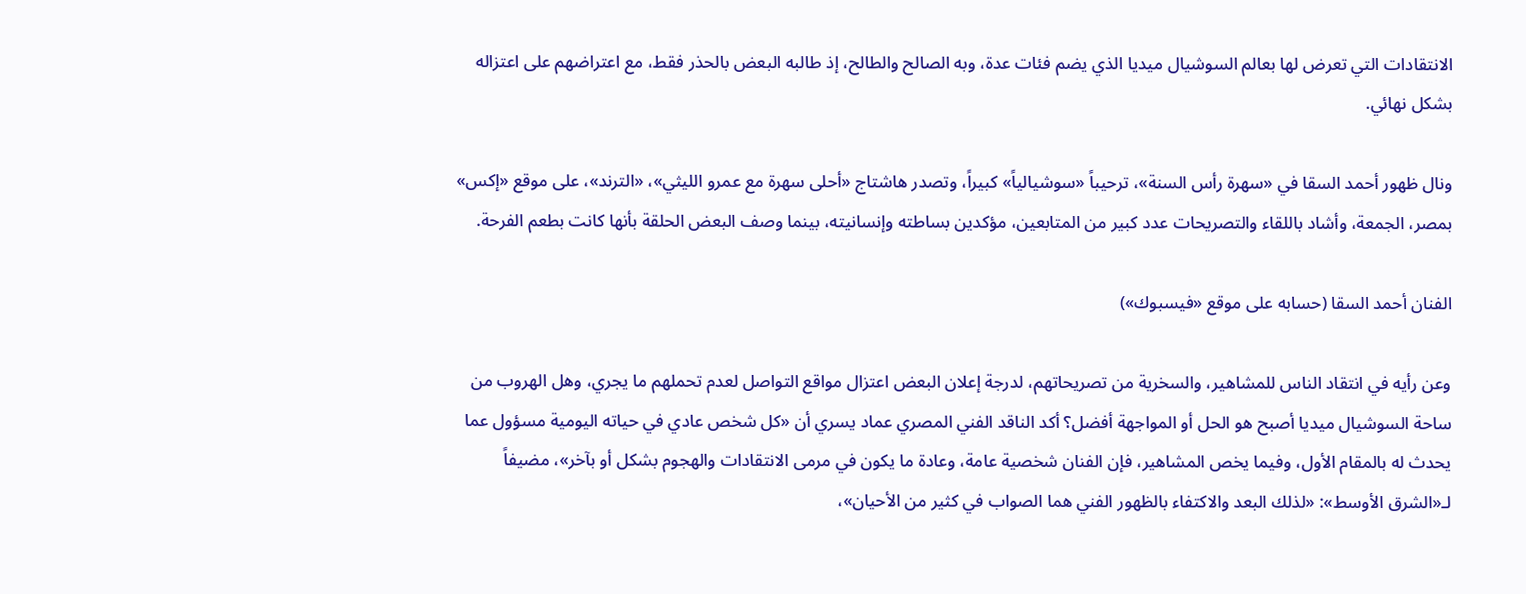الانتقادات التي تعرض لها بعالم السوشيال ميديا الذي يضم فئات عدة، وبه الصالح والطالح، إذ طالبه البعض بالحذر فقط، مع اعتراضهم على اعتزاله بشكل نهائي.

ونال ظهور أحمد السقا في «سهرة رأس السنة»، ترحيباً «سوشيالياً» كبيراً، وتصدر هاشتاج «أحلى سهرة مع عمرو الليثي»، «الترند»، على موقع «إكس» بمصر، الجمعة، وأشاد باللقاء والتصريحات عدد كبير من المتابعين، مؤكدين بساطته وإنسانيته، بينما وصف البعض الحلقة بأنها كانت بطعم الفرحة.

الفنان أحمد السقا (حسابه على موقع «فيسبوك»)

وعن رأيه في انتقاد الناس للمشاهير، والسخرية من تصريحاتهم، لدرجة إعلان البعض اعتزال مواقع التواصل لعدم تحملهم ما يجري، وهل الهروب من ساحة السوشيال ميديا أصبح هو الحل أو المواجهة أفضل؟ أكد الناقد الفني المصري عماد يسري أن «كل شخص عادي في حياته اليومية مسؤول عما يحدث له بالمقام الأول، وفيما يخص المشاهير، فإن الفنان شخصية عامة، وعادة ما يكون في مرمى الانتقادات والهجوم بشكل أو بآخر»، مضيفاً لـ«الشرق الأوسط»: «لذلك البعد والاكتفاء بالظهور الفني هما الصواب في كثير من الأحيان»،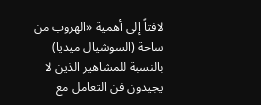لافتاً إلى أهمية «الهروب من ساحة (السوشيال ميديا) بالنسبة للمشاهير الذين لا يجيدون فن التعامل مع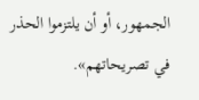الجمهور، أو أن يلتزموا الحذر في تصريحاتهم».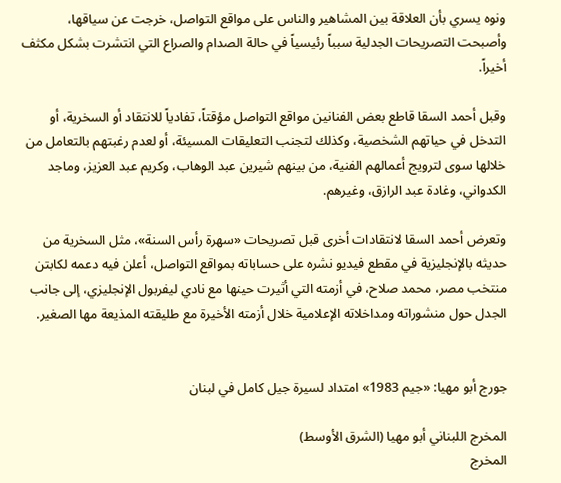ونوه يسري بأن العلاقة بين المشاهير والناس على مواقع التواصل، خرجت عن سياقها، وأصبحت التصريحات الجدلية سبباً رئيسياً في حالة الصدام والصراع التي انتشرت بشكل مكثف أخيراً.

وقبل أحمد السقا قاطع بعض الفنانين مواقع التواصل مؤقتاً، تفادياً للانتقاد أو السخرية، أو التدخل في حياتهم الشخصية، وكذلك لتجنب التعليقات المسيئة، أو لعدم رغبتهم بالتعامل من خلالها سوى لترويج أعمالهم الفنية، من بينهم شيرين عبد الوهاب، وكريم عبد العزيز، وماجد الكدواني، وغادة عبد الرازق، وغيرهم.

وتعرض أحمد السقا لانتقادات أخرى قبل تصريحات «سهرة رأس السنة»، مثل السخرية من حديثه بالإنجليزية في مقطع فيديو نشره على حساباته بمواقع التواصل، أعلن فيه دعمه لكابتن منتخب مصر، محمد صلاح، في أزمته التي أثيرت حينها مع نادي ليفربول الإنجليزي، إلى جانب الجدل حول منشوراته ومداخلاته الإعلامية خلال أزمته الأخيرة مع طليقته المذيعة مها الصغير.


جورج أبو مهيا: «جيم 1983» امتداد لسيرة جيل كامل في لبنان

المخرج اللبناني أبو مهيا (الشرق الأوسط)
المخرج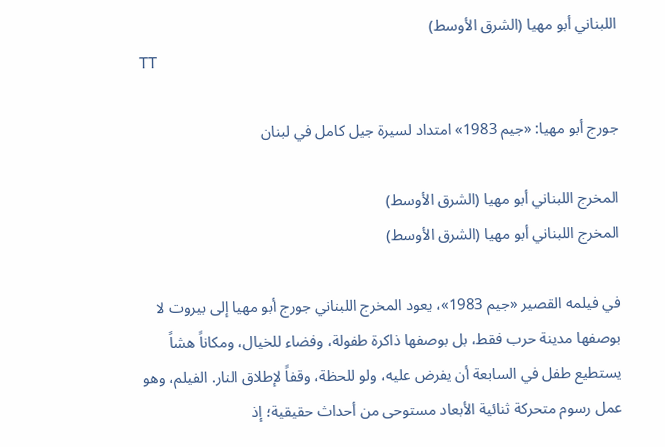اللبناني أبو مهيا (الشرق الأوسط)
TT

جورج أبو مهيا: «جيم 1983» امتداد لسيرة جيل كامل في لبنان

المخرج اللبناني أبو مهيا (الشرق الأوسط)
المخرج اللبناني أبو مهيا (الشرق الأوسط)

في فيلمه القصير «جيم 1983»، يعود المخرج اللبناني جورج أبو مهيا إلى بيروت لا بوصفها مدينة حرب فقط، بل بوصفها ذاكرة طفولة، وفضاء للخيال، ومكاناً هشاً يستطيع طفل في السابعة أن يفرض عليه، ولو للحظة، وقفاً لإطلاق النار. الفيلم، وهو عمل رسوم متحركة ثنائية الأبعاد مستوحى من أحداث حقيقية؛ إذ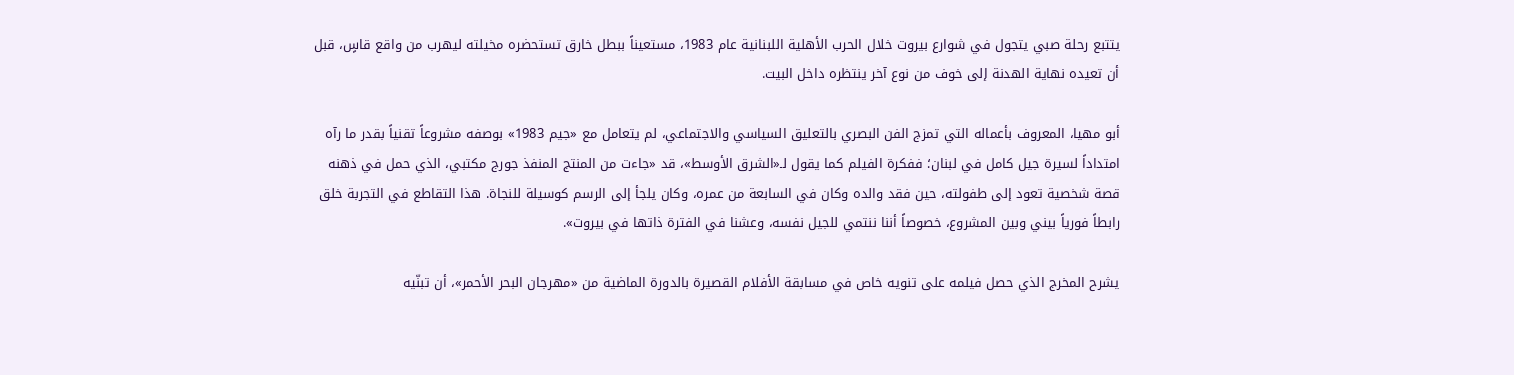يتتبع رحلة صبي يتجول في شوارع بيروت خلال الحرب الأهلية اللبنانية عام 1983، مستعيناً ببطل خارق تستحضره مخيلته ليهرب من واقع قاسٍ، قبل أن تعيده نهاية الهدنة إلى خوف من نوع آخر ينتظره داخل البيت.

أبو مهيا، المعروف بأعماله التي تمزج الفن البصري بالتعليق السياسي والاجتماعي، لم يتعامل مع «جيم 1983» بوصفه مشروعاً تقنياً بقدر ما رآه امتداداً لسيرة جيل كامل في لبنان؛ ففكرة الفيلم كما يقول لـ«الشرق الأوسط»، قد «جاءت من المنتج المنفذ جورج مكتبي، الذي حمل في ذهنه قصة شخصية تعود إلى طفولته، حين فقد والده وكان في السابعة من عمره، وكان يلجأ إلى الرسم كوسيلة للنجاة. هذا التقاطع في التجربة خلق رابطاً فورياً بيني وبين المشروع، خصوصاً أننا ننتمي للجيل نفسه، وعشنا في الفترة ذاتها في بيروت».

يشرح المخرج الذي حصل فيلمه على تنويه خاص في مسابقة الأفلام القصيرة بالدورة الماضية من «مهرجان البحر الأحمر»، أن تبنّيه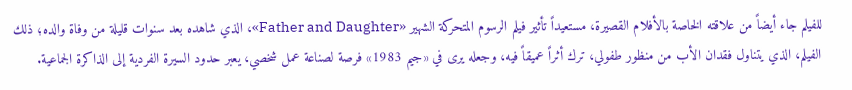للفيلم جاء أيضاً من علاقته الخاصة بالأفلام القصيرة، مستعيداً تأثير فيلم الرسوم المتحركة الشهير «Father and Daughter»، الذي شاهده بعد سنوات قليلة من وفاة والده؛ ذلك الفيلم، الذي يتناول فقدان الأب من منظور طفولي، ترك أثراً عميقاً فيه، وجعله يرى في «جيم 1983» فرصة لصناعة عمل شخصي، يعبر حدود السيرة الفردية إلى الذاكرة الجماعية.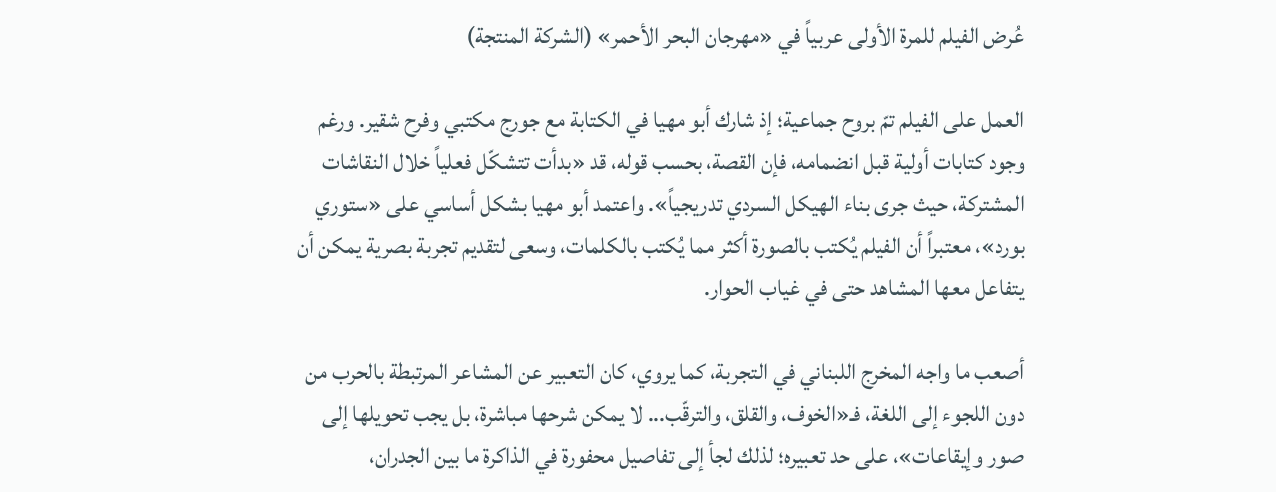عُرض الفيلم للمرة الأولى عربياً في «مهرجان البحر الأحمر» (الشركة المنتجة)

العمل على الفيلم تمّ بروح جماعية؛ إذ شارك أبو مهيا في الكتابة مع جورج مكتبي وفرح شقير. ورغم وجود كتابات أولية قبل انضمامه، فإن القصة، بحسب قوله، قد «بدأت تتشكّل فعلياً خلال النقاشات المشتركة، حيث جرى بناء الهيكل السردي تدريجياً». واعتمد أبو مهيا بشكل أساسي على «ستوري بورد»، معتبراً أن الفيلم يُكتب بالصورة أكثر مما يُكتب بالكلمات، وسعى لتقديم تجربة بصرية يمكن أن يتفاعل معها المشاهد حتى في غياب الحوار.

أصعب ما واجه المخرج اللبناني في التجربة، كما يروي، كان التعبير عن المشاعر المرتبطة بالحرب من دون اللجوء إلى اللغة، فـ«الخوف، والقلق، والترقّب... لا يمكن شرحها مباشرة، بل يجب تحويلها إلى صور وإيقاعات»، على حد تعبيره؛ لذلك لجأ إلى تفاصيل محفورة في الذاكرة ما بين الجدران،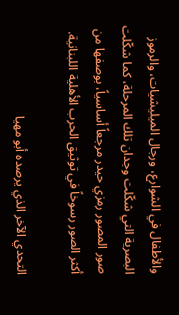والأطفال في الشوارع، ورجال الميليشيات، والرموز البصرية التي شكّلت وجدان تلك المرحلة، كما شكّلت صور المصور رمزي حيدر مرجعاً أساسياً، بوصفها من أكثر الصور رسوخاً في توثيق الحرب الأهلية اللبنانية.

التحدي الآخر الذي يرصده أبو مهيا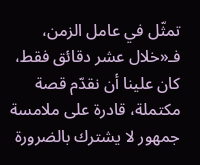تمثّل في عامل الزمن، فـ«خلال عشر دقائق فقط، كان علينا أن نقدّم قصة مكتملة، قادرة على ملامسة جمهور لا يشترك بالضرورة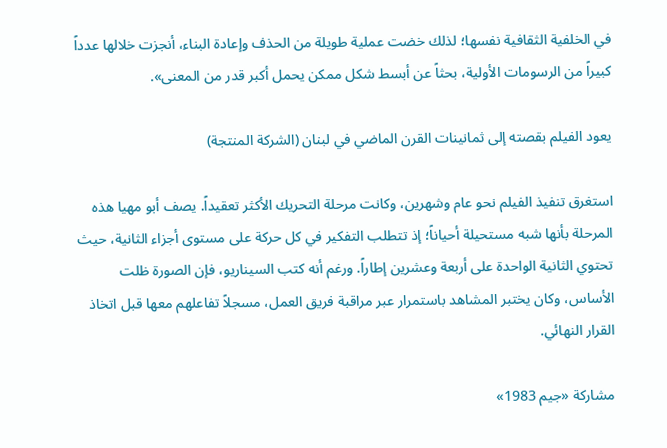في الخلفية الثقافية نفسها؛ لذلك خضت عملية طويلة من الحذف وإعادة البناء، أنجزت خلالها عدداً كبيراً من الرسومات الأولية، بحثاً عن أبسط شكل ممكن يحمل أكبر قدر من المعنى».

يعود الفيلم بقصته إلى ثمانينات القرن الماضي في لبنان (الشركة المنتجة)

استغرق تنفيذ الفيلم نحو عام وشهرين، وكانت مرحلة التحريك الأكثر تعقيداً. يصف أبو مهيا هذه المرحلة بأنها شبه مستحيلة أحياناً؛ إذ تتطلب التفكير في كل حركة على مستوى أجزاء الثانية، حيث تحتوي الثانية الواحدة على أربعة وعشرين إطاراً. ورغم أنه كتب السيناريو، فإن الصورة ظلت الأساس، وكان يختبر المشاهد باستمرار عبر مراقبة فريق العمل، مسجلاً تفاعلهم معها قبل اتخاذ القرار النهائي.

مشاركة «جيم 1983»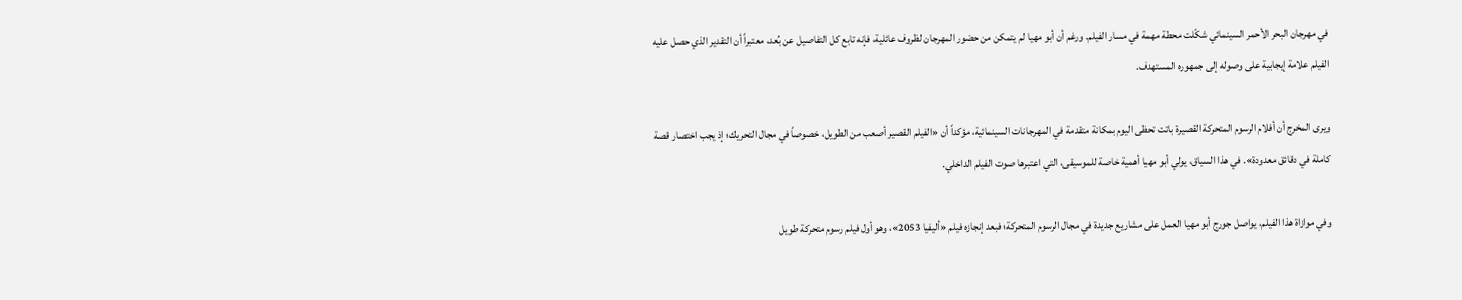في مهرجان البحر الأحمر السينمائي شكّلت محطة مهمة في مسار الفيلم. ورغم أن أبو مهيا لم يتمكن من حضور المهرجان لظروف عائلية، فإنه تابع كل التفاصيل عن بُعد، معتبراً أن التقدير الذي حصل عليه الفيلم علامة إيجابية على وصوله إلى جمهوره المستهدف.

ويرى المخرج أن أفلام الرسوم المتحركة القصيرة باتت تحظى اليوم بمكانة متقدمة في المهرجانات السينمائية، مؤكداً أن «الفيلم القصير أصعب من الطويل، خصوصاً في مجال التحريك؛ إذ يجب اختصار قصة كاملة في دقائق معدودة». في هذا السياق، يولي أبو مهيا أهمية خاصة للموسيقى، التي اعتبرها صوت الفيلم الداخلي.

وفي موازاة هذا الفيلم، يواصل جورج أبو مهيا العمل على مشاريع جديدة في مجال الرسوم المتحركة؛ فبعد إنجازه فيلم «أليفيا 2053»، وهو أول فيلم رسوم متحركة طويل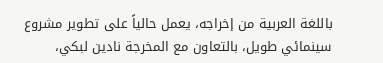باللغة العربية من إخراجه، يعمل حالياً على تطوير مشروع سينمائي طويل، بالتعاون مع المخرجة نادين لبكي،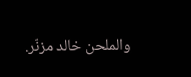والملحن خالد مزنّر.